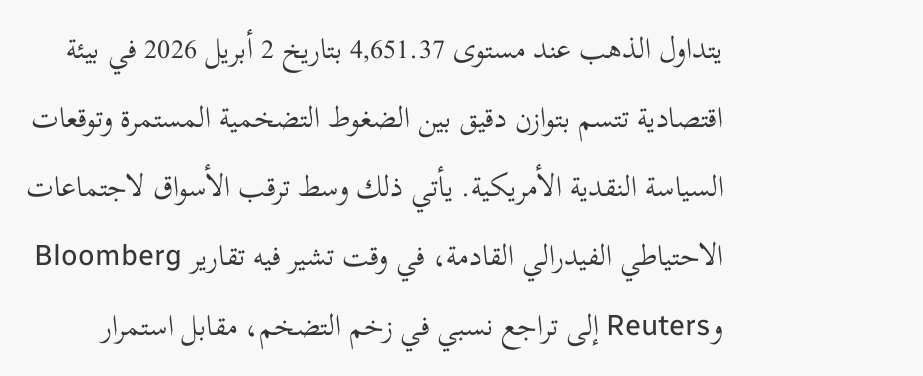يتداول الذهب عند مستوى 4,651.37 بتاريخ 2 أبريل 2026 في بيئة اقتصادية تتسم بتوازن دقيق بين الضغوط التضخمية المستمرة وتوقعات السياسة النقدية الأمريكية. يأتي ذلك وسط ترقب الأسواق لاجتماعات الاحتياطي الفيدرالي القادمة، في وقت تشير فيه تقارير Bloomberg وReuters إلى تراجع نسبي في زخم التضخم، مقابل استمرار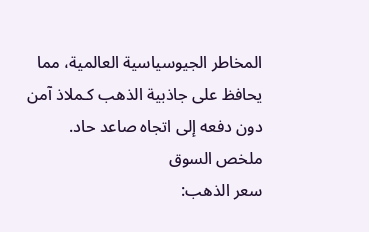المخاطر الجيوسياسية العالمية، مما يحافظ على جاذبية الذهب كـملاذ آمن دون دفعه إلى اتجاه صاعد حاد.
ملخص السوق
سعر الذهب: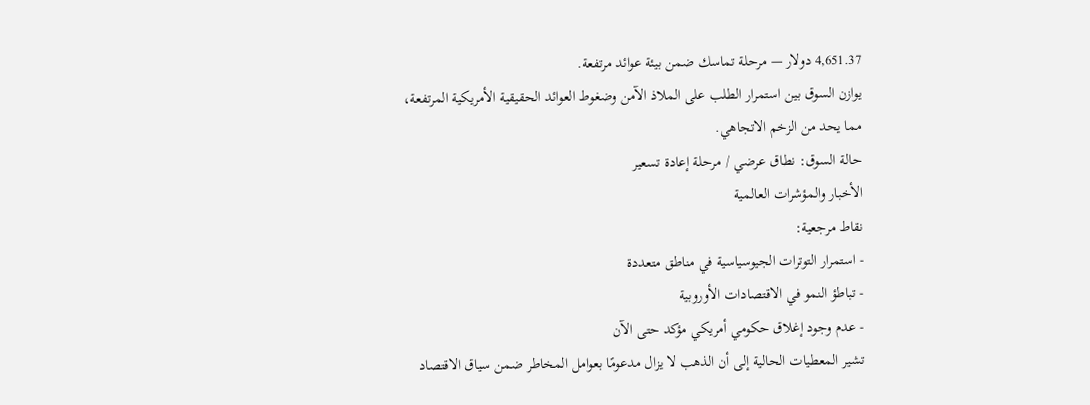4,651.37 دولار — مرحلة تماسك ضمن بيئة عوائد مرتفعة.
يوازن السوق بين استمرار الطلب على الملاذ الآمن وضغوط العوائد الحقيقية الأمريكية المرتفعة، مما يحد من الزخم الاتجاهي.
حالة السوق: نطاق عرضي / مرحلة إعادة تسعير
الأخبار والمؤشرات العالمية
نقاط مرجعية:
- استمرار التوترات الجيوسياسية في مناطق متعددة
- تباطؤ النمو في الاقتصادات الأوروبية
- عدم وجود إغلاق حكومي أمريكي مؤكد حتى الآن
تشير المعطيات الحالية إلى أن الذهب لا يزال مدعومًا بعوامل المخاطر ضمن سياق الاقتصاد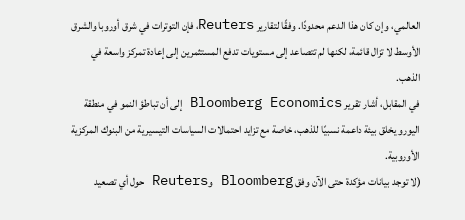العالمي، وإن كان هذا الدعم محدودًا. وفقًا لتقارير Reuters، فإن التوترات في شرق أوروبا والشرق الأوسط لا تزال قائمة، لكنها لم تتصاعد إلى مستويات تدفع المستثمرين إلى إعادة تمركز واسعة في الذهب.
في المقابل، أشار تقرير Bloomberg Economics إلى أن تباطؤ النمو في منطقة اليورو يخلق بيئة داعمة نسبيًا للذهب، خاصة مع تزايد احتمالات السياسات التيسيرية من البنوك المركزية الأوروبية.
(لا توجد بيانات مؤكدة حتى الآن وفق Bloomberg وReuters حول أي تصعيد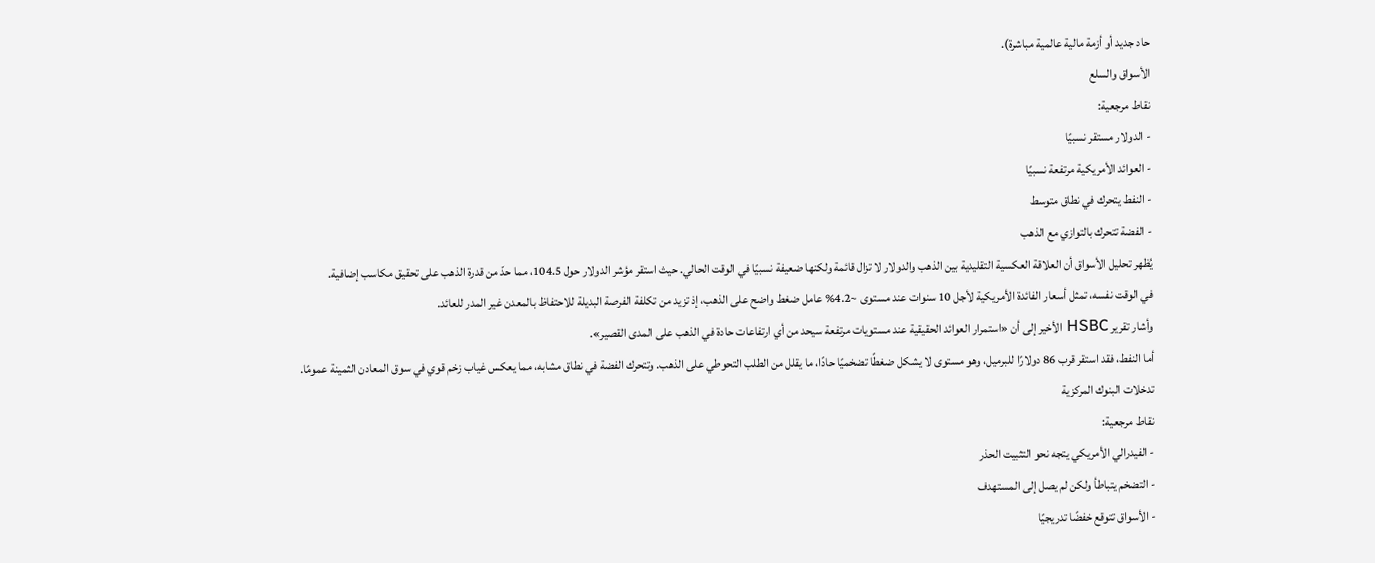حاد جديد أو أزمة مالية عالمية مباشرة).
الأسواق والسلع
نقاط مرجعية:
- الدولار مستقر نسبيًا
- العوائد الأمريكية مرتفعة نسبيًا
- النفط يتحرك في نطاق متوسط
- الفضة تتحرك بالتوازي مع الذهب
يُظهر تحليل الأسواق أن العلاقة العكسية التقليدية بين الذهب والدولار لا تزال قائمة ولكنها ضعيفة نسبيًا في الوقت الحالي. حيث استقر مؤشر الدولار حول 104.5، مما حدّ من قدرة الذهب على تحقيق مكاسب إضافية.
في الوقت نفسه، تمثل أسعار الفائدة الأمريكية لأجل 10 سنوات عند مستوى ~4.2% عامل ضغط واضح على الذهب، إذ تزيد من تكلفة الفرصة البديلة للاحتفاظ بالمعدن غير المدر للعائد.
وأشار تقرير HSBC الأخير إلى أن «استمرار العوائد الحقيقية عند مستويات مرتفعة سيحد من أي ارتفاعات حادة في الذهب على المدى القصير».
أما النفط، فقد استقر قرب 86 دولارًا للبرميل، وهو مستوى لا يشكل ضغطًا تضخميًا حادًا، ما يقلل من الطلب التحوطي على الذهب. وتتحرك الفضة في نطاق مشابه، مما يعكس غياب زخم قوي في سوق المعادن الثمينة عمومًا.
تدخلات البنوك المركزية
نقاط مرجعية:
- الفيدرالي الأمريكي يتجه نحو التثبيت الحذر
- التضخم يتباطأ ولكن لم يصل إلى المستهدف
- الأسواق تتوقع خفضًا تدريجيًا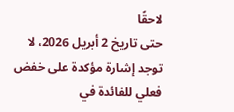لاحقًا
حتى تاريخ 2 أبريل 2026، لا توجد إشارة مؤكدة على خفض فعلي للفائدة في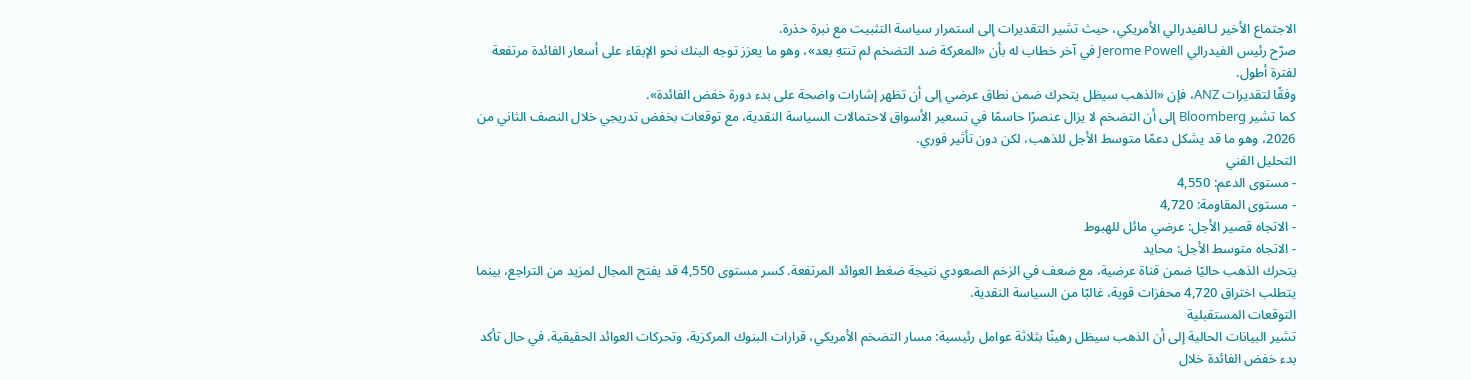الاجتماع الأخير لـالفيدرالي الأمريكي، حيث تشير التقديرات إلى استمرار سياسة التثبيت مع نبرة حذرة.
صرّح رئيس الفيدرالي Jerome Powell في آخر خطاب له بأن «المعركة ضد التضخم لم تنتهِ بعد»، وهو ما يعزز توجه البنك نحو الإبقاء على أسعار الفائدة مرتفعة لفترة أطول.
وفقًا لتقديرات ANZ، فإن «الذهب سيظل يتحرك ضمن نطاق عرضي إلى أن تظهر إشارات واضحة على بدء دورة خفض الفائدة».
كما تشير Bloomberg إلى أن التضخم لا يزال عنصرًا حاسمًا في تسعير الأسواق لاحتمالات السياسة النقدية، مع توقعات بخفض تدريجي خلال النصف الثاني من 2026، وهو ما قد يشكل دعمًا متوسط الأجل للذهب، لكن دون تأثير فوري.
التحليل الفني
- مستوى الدعم: 4,550
- مستوى المقاومة: 4,720
- الاتجاه قصير الأجل: عرضي مائل للهبوط
- الاتجاه متوسط الأجل: محايد
يتحرك الذهب حاليًا ضمن قناة عرضية، مع ضعف في الزخم الصعودي نتيجة ضغط العوائد المرتفعة. كسر مستوى 4,550 قد يفتح المجال لمزيد من التراجع، بينما يتطلب اختراق 4,720 محفزات قوية، غالبًا من السياسة النقدية.
التوقعات المستقبلية
تشير البيانات الحالية إلى أن الذهب سيظل رهينًا بثلاثة عوامل رئيسية: مسار التضخم الأمريكي، قرارات البنوك المركزية، وتحركات العوائد الحقيقية. في حال تأكد بدء خفض الفائدة خلال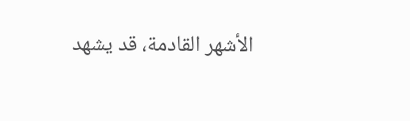الأشهر القادمة، قد يشهد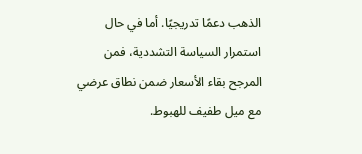الذهب دعمًا تدريجيًا. أما في حال استمرار السياسة التشددية، فمن المرجح بقاء الأسعار ضمن نطاق عرضي مع ميل طفيف للهبوط.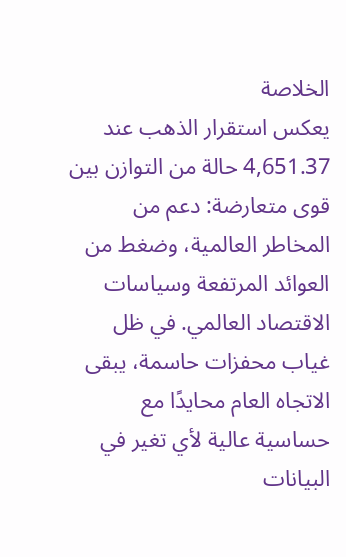الخلاصة
يعكس استقرار الذهب عند 4,651.37 حالة من التوازن بين قوى متعارضة: دعم من المخاطر العالمية، وضغط من العوائد المرتفعة وسياسات الاقتصاد العالمي. في ظل غياب محفزات حاسمة، يبقى الاتجاه العام محايدًا مع حساسية عالية لأي تغير في البيانات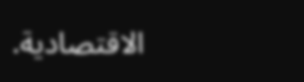الاقتصادية.